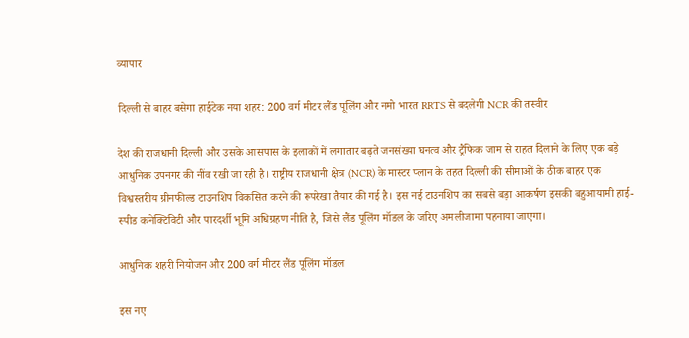व्यापार

दिल्ली से बाहर बसेगा हाईटेक नया शहर: 200 वर्ग मीटर लैंड पूलिंग और नमो भारत RRTS से बदलेगी NCR की तस्वीर

देश की राजधानी दिल्ली और उसके आसपास के इलाकों में लगातार बढ़ते जनसंख्या घनत्व और ट्रैफिक जाम से राहत दिलाने के लिए एक बड़े आधुनिक उपनगर की नींव रखी जा रही है। राष्ट्रीय राजधानी क्षेत्र (NCR) के मास्टर प्लान के तहत दिल्ली की सीमाओं के ठीक बाहर एक विश्वस्तरीय ग्रीनफील्ड टाउनशिप विकसित करने की रूपरेखा तैयार की गई है। इस नई टाउनशिप का सबसे बड़ा आकर्षण इसकी बहुआयामी हाई-स्पीड कनेक्टिविटी और पारदर्शी भूमि अधिग्रहण नीति है, जिसे लैंड पूलिंग मॉडल के जरिए अमलीजामा पहनाया जाएगा।

आधुनिक शहरी नियोजन और 200 वर्ग मीटर लैंड पूलिंग मॉडल

इस नए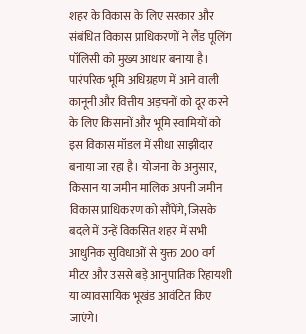शहर के विकास के लिए सरकार और संबंधित विकास प्राधिकरणों ने लैंड पूलिंग पॉलिसी को मुख्य आधार बनाया है। पारंपरिक भूमि अधिग्रहण में आने वाली कानूनी और वित्तीय अड़चनों को दूर करने के लिए किसानों और भूमि स्वामियों को इस विकास मॉडल में सीधा साझीदार बनाया जा रहा है। योजना के अनुसार, किसान या जमीन मालिक अपनी जमीन विकास प्राधिकरण को सौंपेंगे, जिसके बदले में उन्हें विकसित शहर में सभी आधुनिक सुविधाओं से युक्त 200 वर्ग मीटर और उससे बड़े आनुपातिक रिहायशी या व्यावसायिक भूखंड आवंटित किए जाएंगे।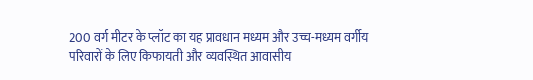200 वर्ग मीटर के प्लॉट का यह प्रावधान मध्यम और उच्च-मध्यम वर्गीय परिवारों के लिए किफायती और व्यवस्थित आवासीय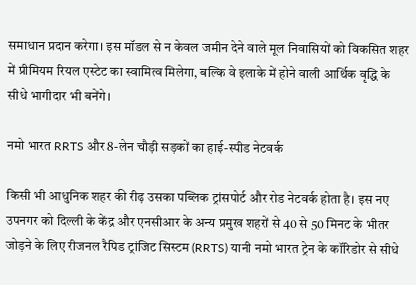समाधान प्रदान करेगा। इस मॉडल से न केवल जमीन देने वाले मूल निवासियों को विकसित शहर में प्रीमियम रियल एस्टेट का स्वामित्व मिलेगा, बल्कि वे इलाके में होने वाली आर्थिक वृद्धि के सीधे भागीदार भी बनेंगे।

नमो भारत RRTS और 8-लेन चौड़ी सड़कों का हाई-स्पीड नेटवर्क

किसी भी आधुनिक शहर की रीढ़ उसका पब्लिक ट्रांसपोर्ट और रोड नेटवर्क होता है। इस नए उपनगर को दिल्ली के केंद्र और एनसीआर के अन्य प्रमुख शहरों से 40 से 50 मिनट के भीतर जोड़ने के लिए रीजनल रैपिड ट्रांजिट सिस्टम (RRTS) यानी नमो भारत ट्रेन के कॉरिडोर से सीधे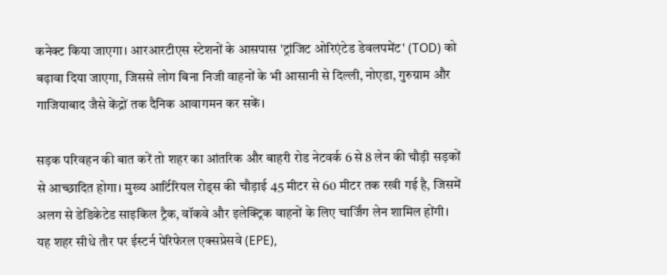कनेक्ट किया जाएगा। आरआरटीएस स्टेशनों के आसपास 'ट्रांजिट ओरिएंटेड डेवलपमेंट' (TOD) को बढ़ावा दिया जाएगा, जिससे लोग बिना निजी वाहनों के भी आसानी से दिल्ली, नोएडा, गुरुग्राम और गाजियाबाद जैसे केंद्रों तक दैनिक आवागमन कर सकें।

सड़क परिवहन की बात करें तो शहर का आंतरिक और बाहरी रोड नेटवर्क 6 से 8 लेन की चौड़ी सड़कों से आच्छादित होगा। मुख्य आर्टिरियल रोड्स की चौड़ाई 45 मीटर से 60 मीटर तक रखी गई है, जिसमें अलग से डेडिकेटेड साइकिल ट्रैक, वॉकवे और इलेक्ट्रिक वाहनों के लिए चार्जिंग लेन शामिल होंगी। यह शहर सीधे तौर पर ईस्टर्न पेरिफेरल एक्सप्रेसवे (EPE),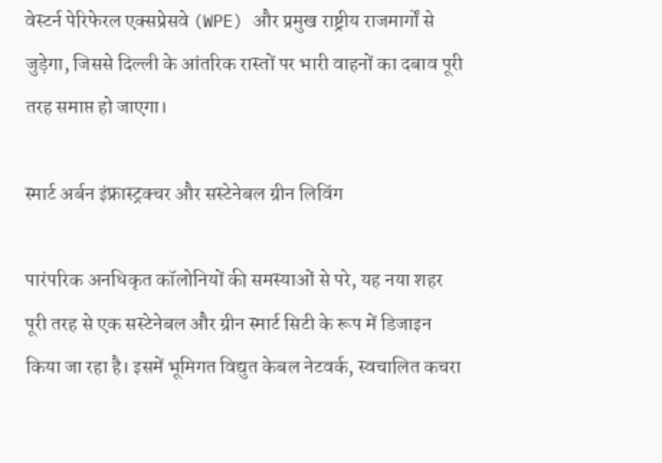वेस्टर्न पेरिफेरल एक्सप्रेसवे (WPE) और प्रमुख राष्ट्रीय राजमार्गों से जुड़ेगा, जिससे दिल्ली के आंतरिक रास्तों पर भारी वाहनों का दबाव पूरी तरह समाप्त हो जाएगा।

स्मार्ट अर्बन इंफ्रास्ट्रक्चर और सस्टेनेबल ग्रीन लिविंग

पारंपरिक अनधिकृत कॉलोनियों की समस्याओं से परे, यह नया शहर पूरी तरह से एक सस्टेनेबल और ग्रीन स्मार्ट सिटी के रूप में डिजाइन किया जा रहा है। इसमें भूमिगत विद्युत केबल नेटवर्क, स्वचालित कचरा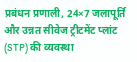प्रबंधन प्रणाली, 24×7 जलापूर्ति और उन्नत सीवेज ट्रीटमेंट प्लांट (STP) की व्यवस्था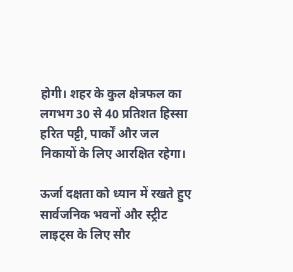होगी। शहर के कुल क्षेत्रफल का लगभग 30 से 40 प्रतिशत हिस्सा हरित पट्टी, पार्कों और जल निकायों के लिए आरक्षित रहेगा।

ऊर्जा दक्षता को ध्यान में रखते हुए सार्वजनिक भवनों और स्ट्रीट लाइट्स के लिए सौर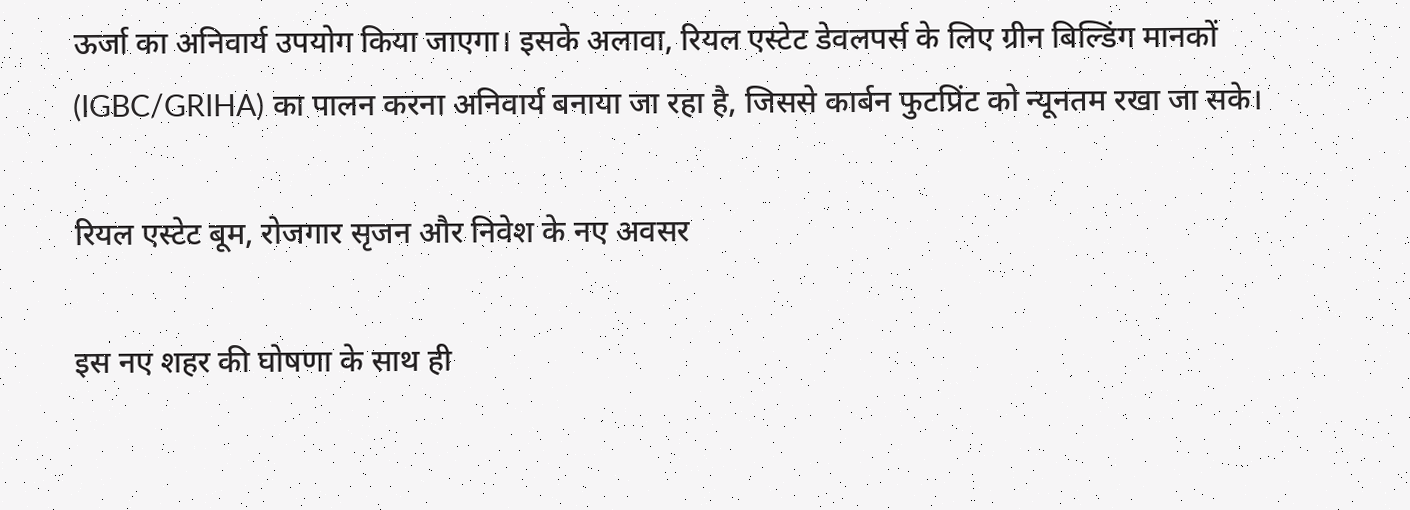ऊर्जा का अनिवार्य उपयोग किया जाएगा। इसके अलावा, रियल एस्टेट डेवलपर्स के लिए ग्रीन बिल्डिंग मानकों (IGBC/GRIHA) का पालन करना अनिवार्य बनाया जा रहा है, जिससे कार्बन फुटप्रिंट को न्यूनतम रखा जा सके।

रियल एस्टेट बूम, रोजगार सृजन और निवेश के नए अवसर

इस नए शहर की घोषणा के साथ ही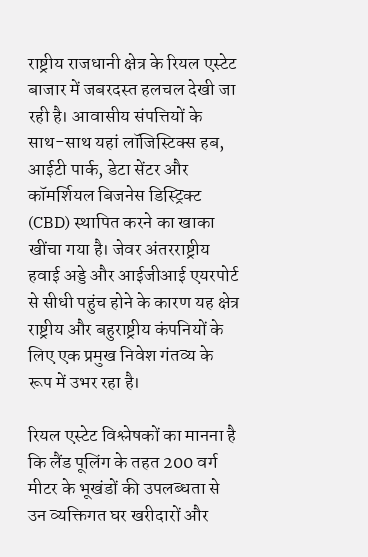राष्ट्रीय राजधानी क्षेत्र के रियल एस्टेट बाजार में जबरदस्त हलचल देखी जा रही है। आवासीय संपत्तियों के साथ-साथ यहां लॉजिस्टिक्स हब, आईटी पार्क, डेटा सेंटर और कॉमर्शियल बिजनेस डिस्ट्रिक्ट (CBD) स्थापित करने का खाका खींचा गया है। जेवर अंतरराष्ट्रीय हवाई अड्डे और आईजीआई एयरपोर्ट से सीधी पहुंच होने के कारण यह क्षेत्र राष्ट्रीय और बहुराष्ट्रीय कंपनियों के लिए एक प्रमुख निवेश गंतव्य के रूप में उभर रहा है।

रियल एस्टेट विश्लेषकों का मानना है कि लैंड पूलिंग के तहत 200 वर्ग मीटर के भूखंडों की उपलब्धता से उन व्यक्तिगत घर खरीदारों और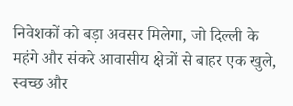निवेशकों को बड़ा अवसर मिलेगा, जो दिल्ली के महंगे और संकरे आवासीय क्षेत्रों से बाहर एक खुले, स्वच्छ और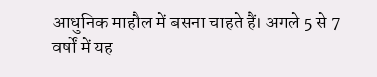आधुनिक माहौल में बसना चाहते हैं। अगले 5 से 7 वर्षों में यह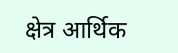क्षेत्र आर्थिक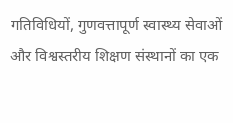गतिविधियों, गुणवत्तापूर्ण स्वास्थ्य सेवाओं और विश्वस्तरीय शिक्षण संस्थानों का एक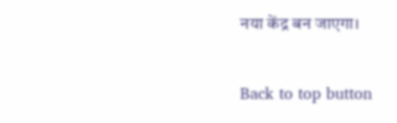नया केंद्र बन जाएगा।

Back to top button